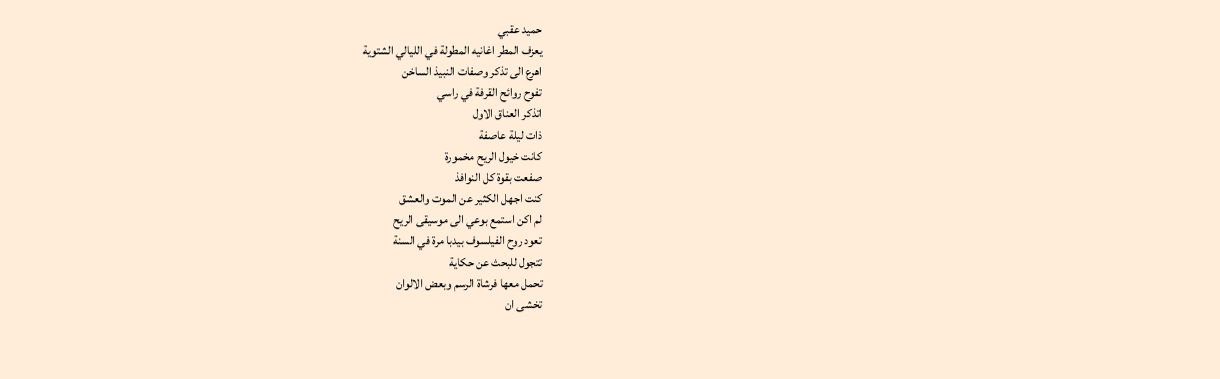حميد عقبي
يعزف المطر اغانيه المطولة في الليالي الشتوية
اهرع الى تذكر وصفات النبيذ الساخن
تفوح روائح القرفة في راسي
اتذكر العناق الاول
ذات ليلة عاصفة
كانت خيول الريح مخمورة
صفعت بقوة كل النوافذ
كنت اجهل الكثير عن الموت والعشق
لم اكن استمع بوعي الى موسيقى الريح
تعود روح الفيلسوف بيدبا مرة في السنة
تتجول للبحث عن حكاية
تحمل معها فرشاة الرسم وبعض الالوان
تخشى ان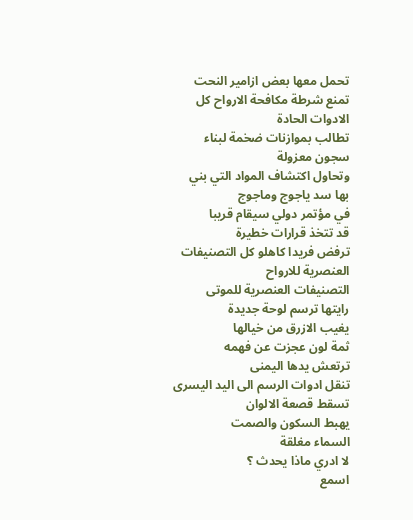تحمل معها بعض ازامير النحت
تمنع شرطة مكافحة الارواح كل الادوات الحادة
تطالب بموازنات ضخمة لبناء سجون معزولة
وتحاول اكتشاف المواد التي بني بها سد ياجوج وماجوج
في مؤتمر دولي سيقام قريبا
قد تتخذ قرارات خطيرة
ترفض فريدا كاهلو كل التصنيفات العنصرية للارواح
التصنيفات العنصرية للموتى
رايتها ترسم لوحة جديدة
يغيب الازرق من خيالها
ثمة لون عجزت عن فهمه
ترتعش يدها اليمنى
تنقل ادوات الرسم الى اليد اليسرى
تسقط قصعة الالوان
يهبط السكون والصمت
السماء مغلقة
لا ادري ماذا يحدث ؟
اسمع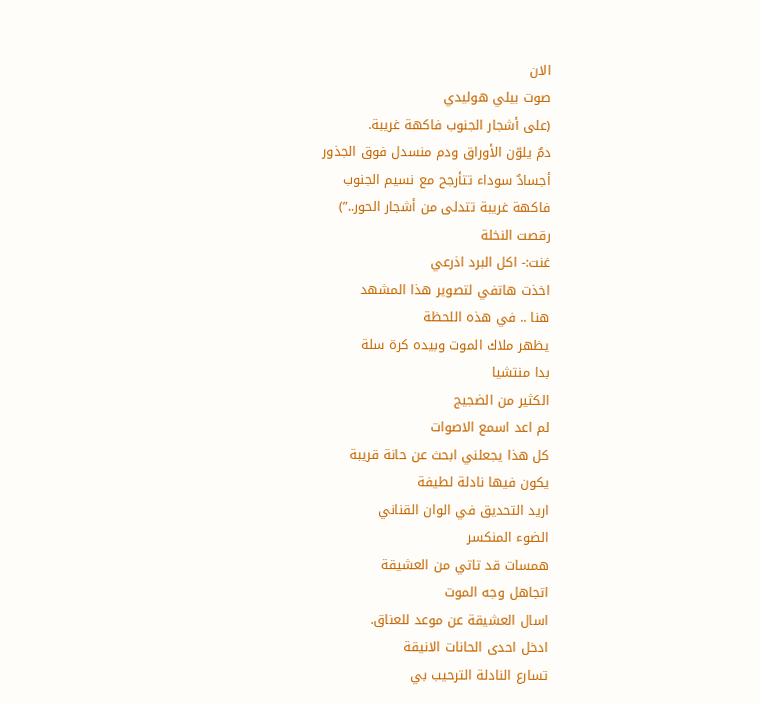الان
صوت بيلي هوليدي
(على أشجار الجنوب فاكهة غريبة.
دمٌ يلوّن الأوراق ودم منسدل فوق الجذور
أجسادٌ سوداء تتأرجح مع نسيم الجنوب
فاكهة غريبة تتدلى من أشجار الحور..”)
رقصت النخلة
غنت:- اكل البرد اذرعي
اخذت هاتفي لتصوير هذا المشهد
هنا .. في هذه اللحظة
يظهر ملاك الموت وبيده كرة سلة
بدا منتشيا
الكثير من الضجيج
لم اعد اسمع الاصوات
كل هذا يجعلني ابحث عن حانة قريبة
يكون فيها نادلة لطيفة
اريد التحديق في الوان القناني
الضوء المنكسر
همسات قد تاتي من العشيقة
اتجاهل وجه الموت
اسال العشيقة عن موعد للعناق.
ادخل احدى الحانات الانيقة
تسارع النادلة الترحيب بي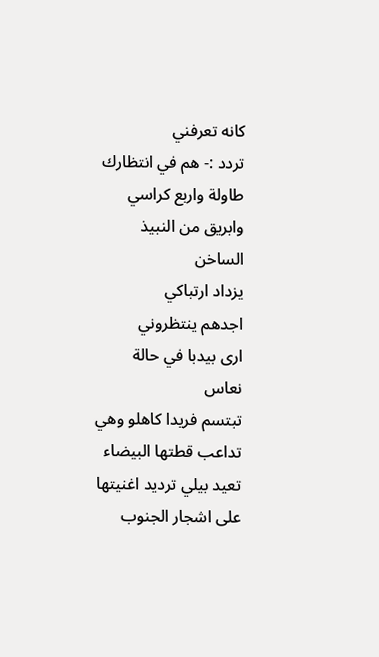كانه تعرفني
تردد :- هم في انتظارك
طاولة واربع كراسي وابريق من النبيذ الساخن
يزداد ارتباكي
اجدهم ينتظروني
ارى بيدبا في حالة نعاس
تبتسم فريدا كاهلو وهي تداعب قطتها البيضاء
تعيد بيلي ترديد اغنيتها
على اشجار الجنوب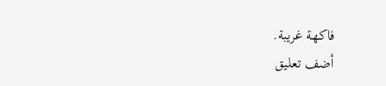فاكهة غريبة.
أضف تعليق